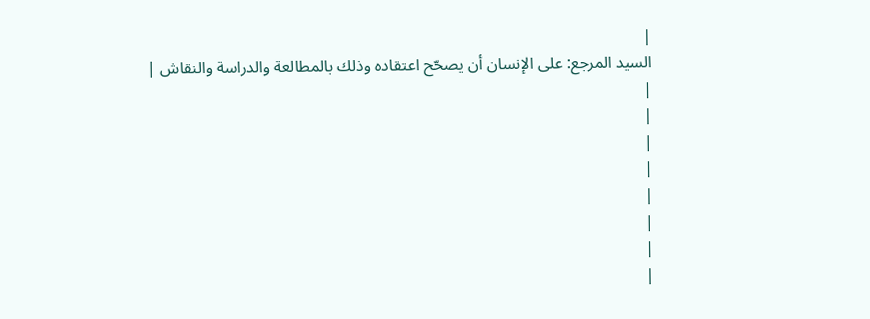|
السيد المرجع: على الإنسان أن يصحّح اعتقاده وذلك بالمطالعة والدراسة والنقاش |
|
|
|
|
|
|
|
|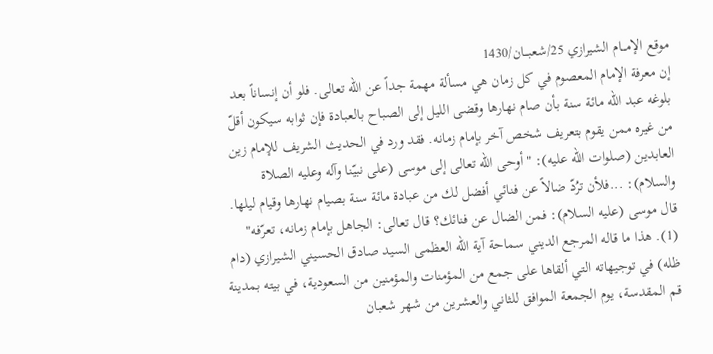موقع الإمـــام الشيرازي 25/شعبـــان/1430
إن معرفة الإمام المعصوم في كل زمان هي مسألة مهمة جداً عن الله تعالى. فلو أن إنساناً بعد بلوغه عبد الله مائة سنة بأن صام نهارها وقضى الليل إلى الصباح بالعبادة فإن ثوابه سيكون أقلّ من غيره ممن يقوم بتعريف شخص آخر بإمام زمانه. فقد ورد في الحديث الشريف للإمام زين العابدين (صلوات الله عليه): "أوحى الله تعالى إلى موسى (على نبيّنا وآله وعليه الصلاة والسلام): ...فلأن ترُدّ ضالاً عن فنائي أفضل لك من عبادة مائة سنة بصيام نهارها وقيام ليلها. قال موسى (عليه السلام): فمن الضال عن فنائك؟ قال تعالى: الجاهل بإمام زمانه، تعرّفه" (1). هذا ما قاله المرجع الديني سماحة آية الله العظمى السيد صادق الحسيني الشيرازي (دام ظله) في توجيهاته التي ألقاها على جمع من المؤمنات والمؤمنين من السعودية، في بيته بمدينة قم المقدسة، يوم الجمعة الموافق للثاني والعشرين من شهر شعبان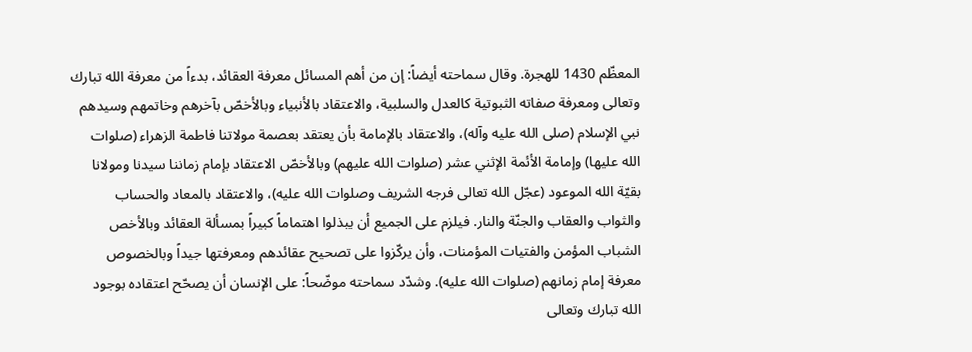المعظّم 1430 للهجرة. وقال سماحته أيضاً: إن من أهم المسائل معرفة العقائد، بدءاً من معرفة الله تبارك وتعالى ومعرفة صفاته الثبوتية كالعدل والسلبية، والاعتقاد بالأنبياء وبالأخصّ بآخرهم وخاتمهم وسيدهم نبي الإسلام (صلى الله عليه وآله)، والاعتقاد بالإمامة بأن يعتقد بعصمة مولاتنا فاطمة الزهراء (صلوات الله عليها) وإمامة الأئمة الإثني عشر (صلوات الله عليهم) وبالأخصّ الاعتقاد بإمام زماننا سيدنا ومولانا بقيّة الله الموعود (عجّل الله تعالى فرجه الشريف وصلوات الله عليه)، والاعتقاد بالمعاد والحساب والثواب والعقاب والجنّة والنار. فيلزم على الجميع أن يبذلوا اهتماماً كبيراً بمسألة العقائد وبالأخص الشباب المؤمن والفتيات المؤمنات، وأن يركّزوا على تصحيح عقائدهم ومعرفتها جيداً وبالخصوص معرفة إمام زمانهم (صلوات الله عليه). وشدّد سماحته موضّحاً: على الإنسان أن يصحّح اعتقاده بوجود الله تبارك وتعالى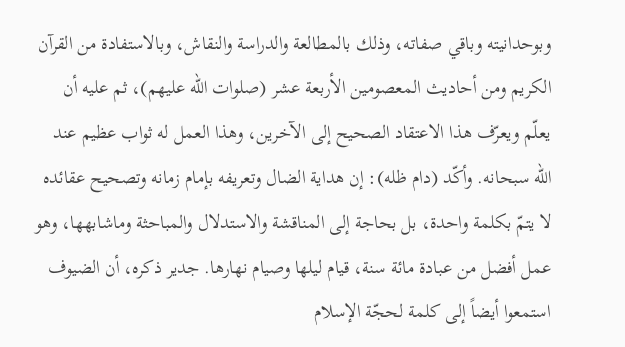وبوحدانيته وباقي صفاته، وذلك بالمطالعة والدراسة والنقاش، وبالاستفادة من القرآن الكريم ومن أحاديث المعصومين الأربعة عشر (صلوات الله عليهم)، ثم عليه أن يعلّم ويعرّف هذا الاعتقاد الصحيح إلى الآخرين، وهذا العمل له ثواب عظيم عند الله سبحانه. وأكّد (دام ظله): إن هداية الضال وتعريفه بإمام زمانه وتصحيح عقائده لا يتمّ بكلمة واحدة، بل بحاجة إلى المناقشة والاستدلال والمباحثة وماشابهها، وهو عمل أفضل من عبادة مائة سنة، قيام ليلها وصيام نهارها. جدير ذكره، أن الضيوف استمعوا أيضاً إلى كلمة لحجّة الإسلام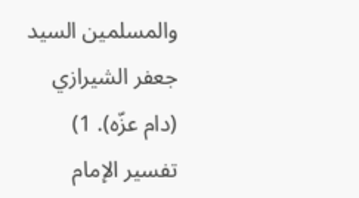والمسلمين السيد جعفر الشيرازي (دام عزّه). 1) تفسير الإمام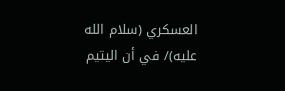العسكري (سلام الله عليه)/ في أن اليتيم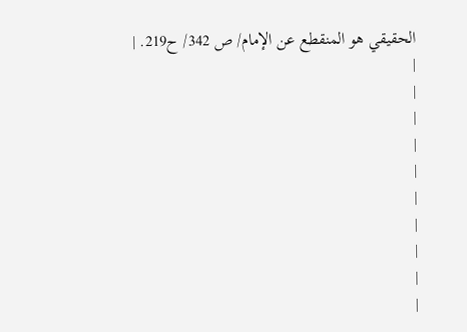الحقيقي هو المنقطع عن الإمام/ ص 342/ ح219. |
|
|
|
|
|
|
|
|
|
|